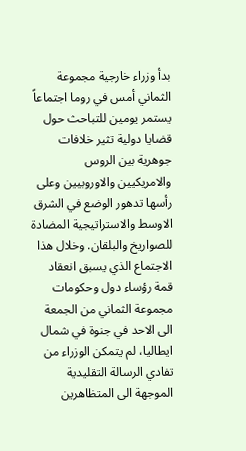بدأ وزراء خارجية مجموعة الثماني أمس في روما اجتماعاً يستمر يومين للتباحث حول قضايا دولية تثير خلافات جوهرية بين الروس والامريكيين والاوروبيين وعلى رأسها تدهور الوضع في الشرق الاوسط والاستراتيجية المضادة للصواريخ والبلقان. وخلال هذا الاجتماع الذي يسبق انعقاد قمة رؤساء دول وحكومات مجموعة الثماني من الجمعة الى الاحد في جنوة في شمال ايطاليا، لم يتمكن الوزراء من تفادي الرسالة التقليدية الموجهة الى المتظاهرين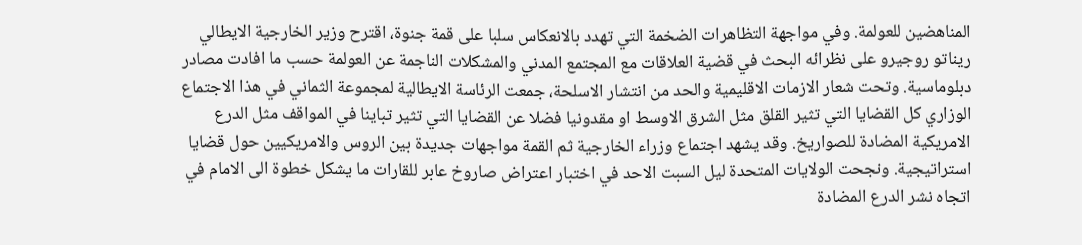المناهضين للعولمة. وفي مواجهة التظاهرات الضخمة التي تهدد بالانعكاس سلبا على قمة جنوة، اقترح وزير الخارجية الايطالي ريناتو روجيرو على نظرائه البحث في قضية العلاقات مع المجتمع المدني والمشكلات الناجمة عن العولمة حسب ما افادت مصادر دبلوماسية. وتحت شعار الازمات الاقليمية والحد من انتشار الاسلحة، جمعت الرئاسة الايطالية لمجموعة الثماني في هذا الاجتماع الوزاري كل القضايا التي تثير القلق مثل الشرق الاوسط او مقدونيا فضلا عن القضايا التي تثير تباينا في المواقف مثل الدرع الامريكية المضادة للصواريخ. وقد يشهد اجتماع وزراء الخارجية ثم القمة مواجهات جديدة بين الروس والامريكيين حول قضايا استراتيجية. ونجحت الولايات المتحدة ليل السبت الاحد في اختبار اعتراض صاروخ عابر للقارات ما يشكل خطوة الى الامام في اتجاه نشر الدرع المضادة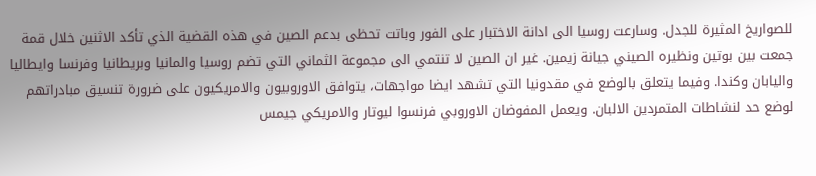للصواريخ المثيرة للجدل. وسارعت روسيا الى ادانة الاختبار على الفور وباتت تحظى بدعم الصين في هذه القضية الذي تأكد الاثنين خلال قمة جمعت بين بوتين ونظيره الصيني جيانة زيمين. غير ان الصين لا تنتمي الى مجموعة الثماني التي تضم روسيا والمانيا وبريطانيا وفرنسا وايطاليا واليابان وكندا. وفيما يتعلق بالوضع في مقدونيا التي تشهد ايضا مواجهات، يتوافق الاوروبيون والامريكيون على ضرورة تنسيق مبادراتهم لوضع حد لنشاطات المتمردين الالبان. ويعمل المفوضان الاوروبي فرنسوا ليوتار والامريكي جيمس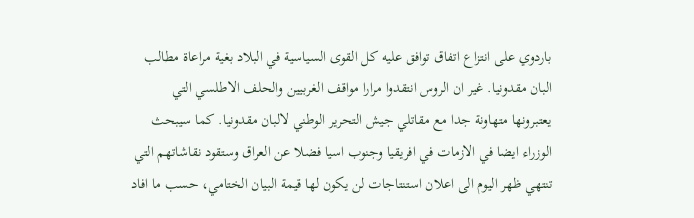باردوي على انتزاع اتفاق توافق عليه كل القوى السياسية في البلاد بغية مراعاة مطالب البان مقدونيا. غير ان الروس انتقدوا مرارا مواقف الغربيين والحلف الاطلسي التي يعتبرونها متهاونة جدا مع مقاتلي جيش التحرير الوطني لالبان مقدونيا. كما سيبحث الوزراء ايضا في الازمات في افريقيا وجنوب اسيا فضلا عن العراق وستقود نقاشاتهم التي تنتهي ظهر اليوم الى اعلان استنتاجات لن يكون لها قيمة البيان الختامي، حسب ما افاد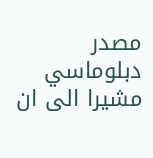مصدر دبلوماسي مشيرا الى ان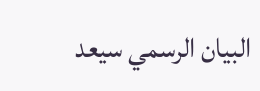البيان الرسمي سيعد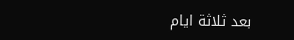بعد ثلاثة ايام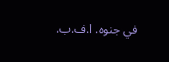في جنوه. ا.ف.ب.